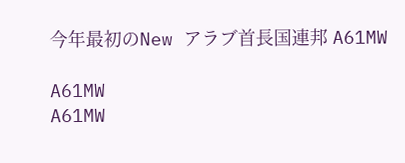今年最初のNew アラブ首長国連邦 A61MW

A61MW
A61MW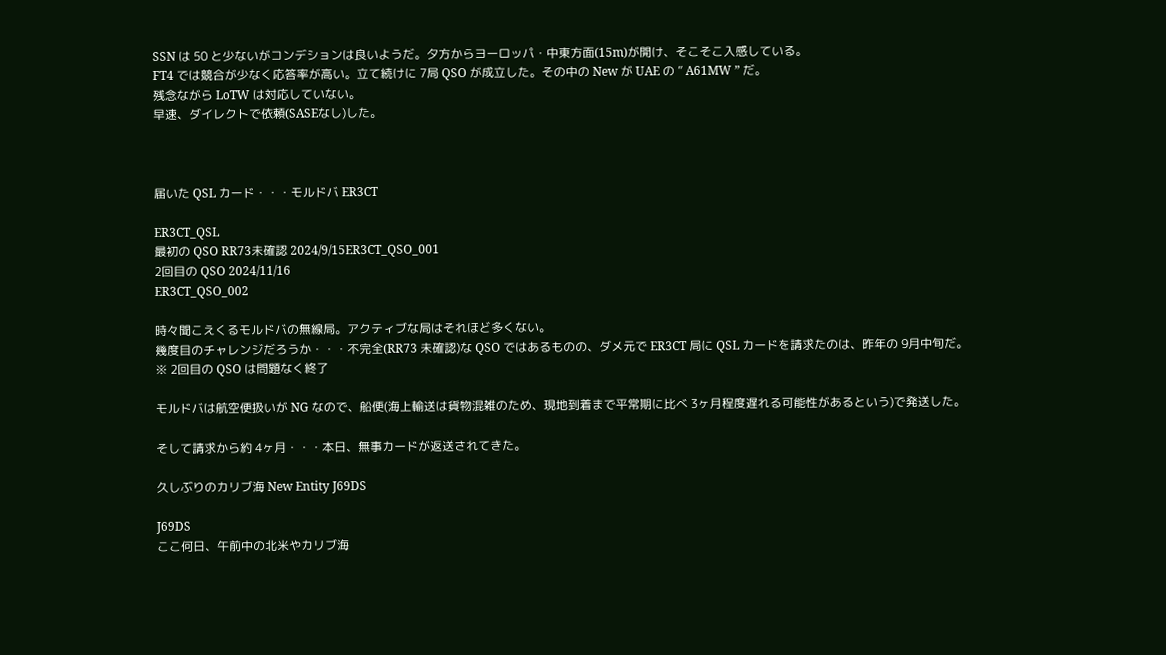SSN は 50 と少ないがコンデションは良いようだ。夕方からヨーロッパ・中東方面(15m)が開け、そこそこ入感している。
FT4 では競合が少なく応答率が高い。立て続けに 7局 QSO が成立した。その中の New が UAE の ” A61MW ” だ。
残念ながら LoTW は対応していない。
早速、ダイレクトで依頼(SASEなし)した。



届いた QSL カード・・・モルドバ ER3CT

ER3CT_QSL
最初の QSO RR73未確認 2024/9/15ER3CT_QSO_001
2回目の QSO 2024/11/16
ER3CT_QSO_002

時々聞こえくるモルドバの無線局。アクティブな局はそれほど多くない。
幾度目のチャレンジだろうか・・・不完全(RR73 未確認)な QSO ではあるものの、ダメ元で ER3CT 局に QSL カードを請求たのは、昨年の 9月中旬だ。
※ 2回目の QSO は問題なく終了

モルドバは航空便扱いが NG なので、船便(海上輸送は貨物混雑のため、現地到着まで平常期に比べ 3ヶ月程度遅れる可能性があるという)で発送した。

そして請求から約 4ヶ月・・・本日、無事カードが返送されてきた。

久しぶりのカリブ海 New Entity J69DS

J69DS
ここ何日、午前中の北米やカリブ海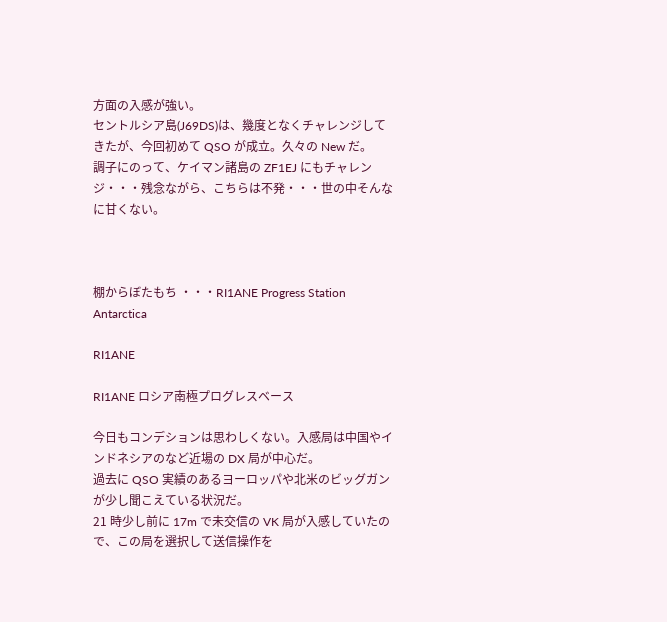方面の入感が強い。
セントルシア島(J69DS)は、幾度となくチャレンジしてきたが、今回初めて QSO が成立。久々の New だ。
調子にのって、ケイマン諸島の ZF1EJ にもチャレンジ・・・残念ながら、こちらは不発・・・世の中そんなに甘くない。



棚からぼたもち ・・・RI1ANE Progress Station Antarctica

RI1ANE

RI1ANE ロシア南極プログレスベース

今日もコンデションは思わしくない。入感局は中国やインドネシアのなど近場の DX 局が中心だ。
過去に QSO 実績のあるヨーロッパや北米のビッグガンが少し聞こえている状況だ。
21 時少し前に 17m で未交信の VK 局が入感していたので、この局を選択して送信操作を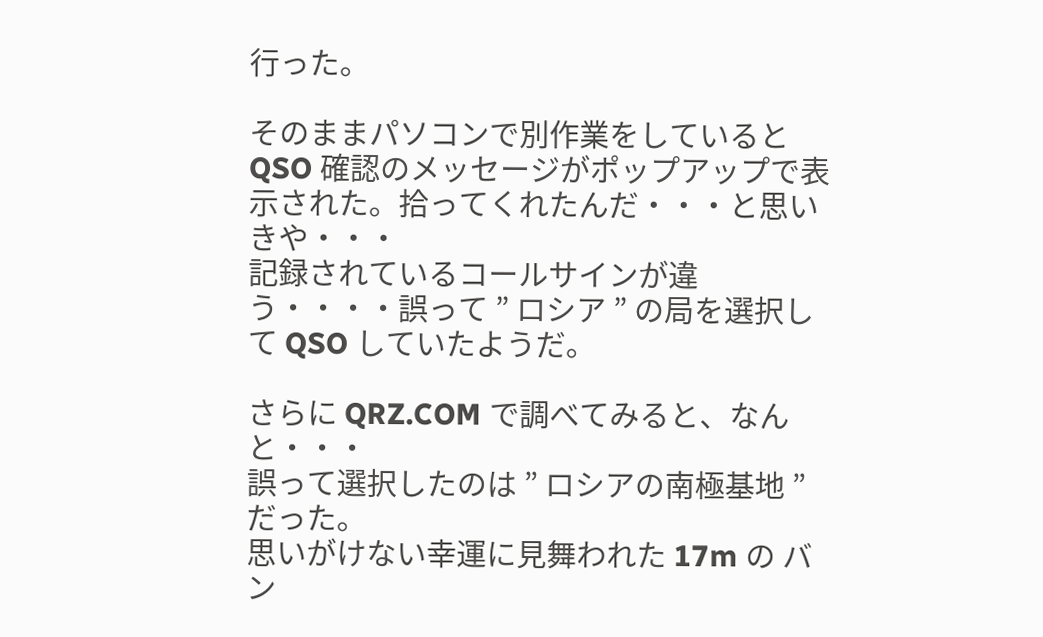行った。

そのままパソコンで別作業をしていると QSO 確認のメッセージがポップアップで表示された。拾ってくれたんだ・・・と思いきや・・・
記録されているコールサインが違う・・・・誤って ” ロシア ” の局を選択して QSO していたようだ。

さらに QRZ.COM で調べてみると、なんと・・・
誤って選択したのは ” ロシアの南極基地 ” だった。
思いがけない幸運に見舞われた 17m の バン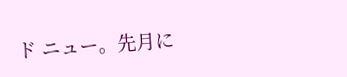ド ニュー。先月に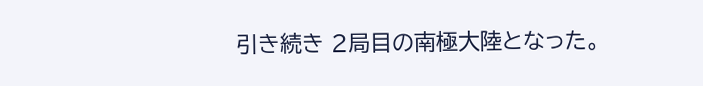引き続き 2局目の南極大陸となった。